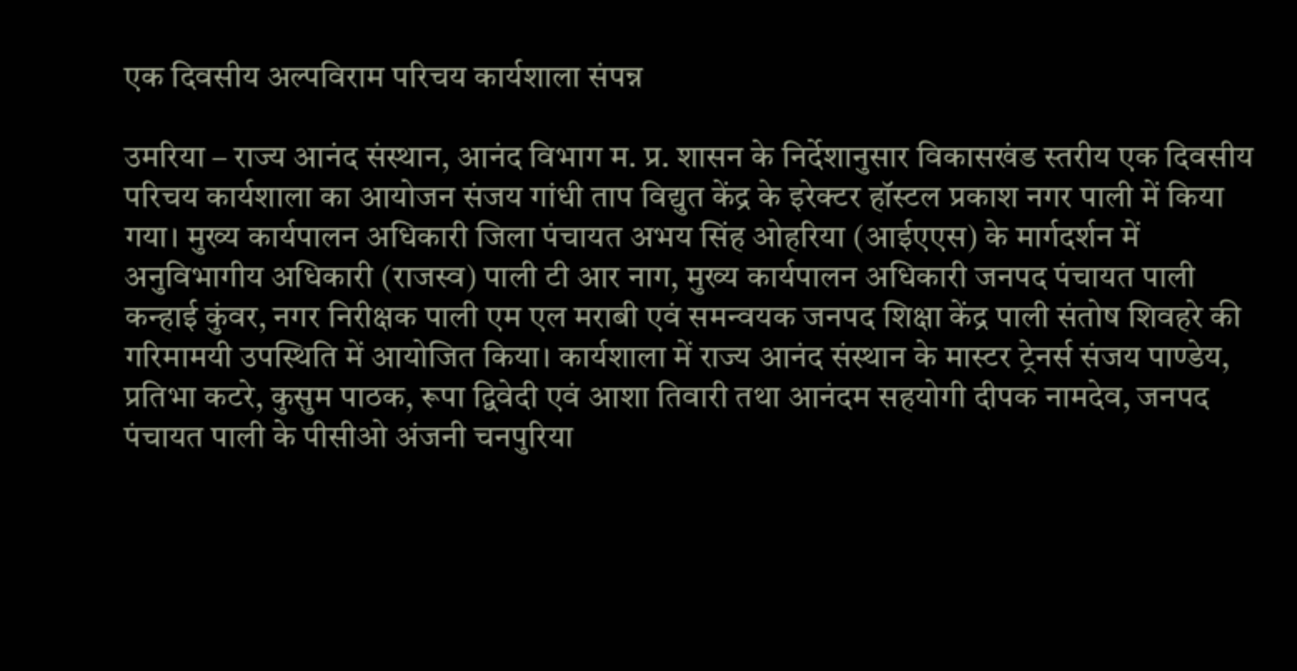एक दिवसीय अल्पविराम परिचय कार्यशाला संपन्न

उमरिया – राज्य आनंद संस्थान, आनंद विभाग म. प्र. शासन के निर्देशानुसार विकासखंड स्तरीय एक दिवसीय परिचय कार्यशाला का आयोजन संजय गांधी ताप विद्युत केंद्र के इरेक्टर हॉस्टल प्रकाश नगर पाली में किया गया। मुख्य कार्यपालन अधिकारी जिला पंचायत अभय सिंह ओहरिया (आईएएस) के मार्गदर्शन में अनुविभागीय अधिकारी (राजस्व) पाली टी आर नाग, मुख्य कार्यपालन अधिकारी जनपद पंचायत पाली कन्हाई कुंवर, नगर निरीक्षक पाली एम एल मराबी एवं समन्वयक जनपद शिक्षा केंद्र पाली संतोष शिवहरे की गरिमामयी उपस्थिति में आयोजित किया। कार्यशाला में राज्य आनंद संस्थान के मास्टर ट्रेनर्स संजय पाण्डेय, प्रतिभा कटरे, कुसुम पाठक, रूपा द्विवेदी एवं आशा तिवारी तथा आनंदम सहयोगी दीपक नामदेव, जनपद पंचायत पाली के पीसीओ अंजनी चनपुरिया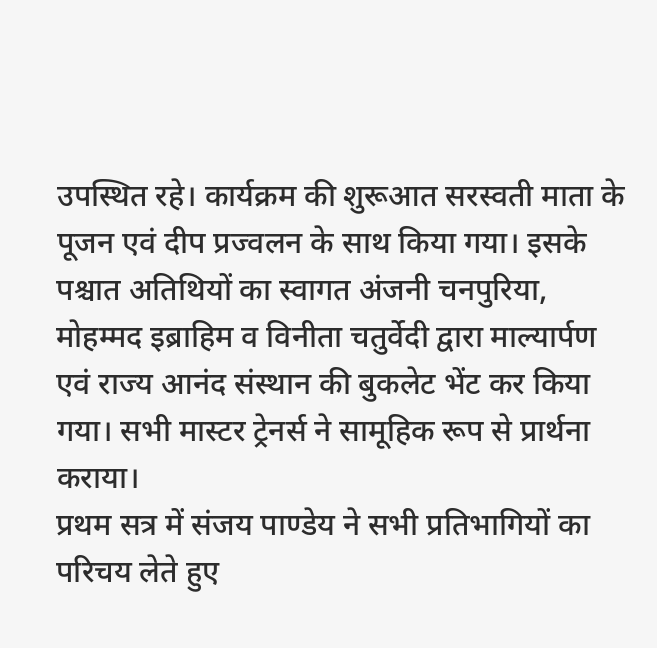उपस्थित रहे। कार्यक्रम की शुरूआत सरस्वती माता के पूजन एवं दीप प्रज्वलन के साथ किया गया। इसके पश्चात अतिथियों का स्वागत अंजनी चनपुरिया, मोहम्मद इब्राहिम व विनीता चतुर्वेदी द्वारा माल्यार्पण एवं राज्य आनंद संस्थान की बुकलेट भेंट कर किया गया। सभी मास्टर ट्रेनर्स ने सामूहिक रूप से प्रार्थना कराया।
प्रथम सत्र में संजय पाण्डेय ने सभी प्रतिभागियों का परिचय लेते हुए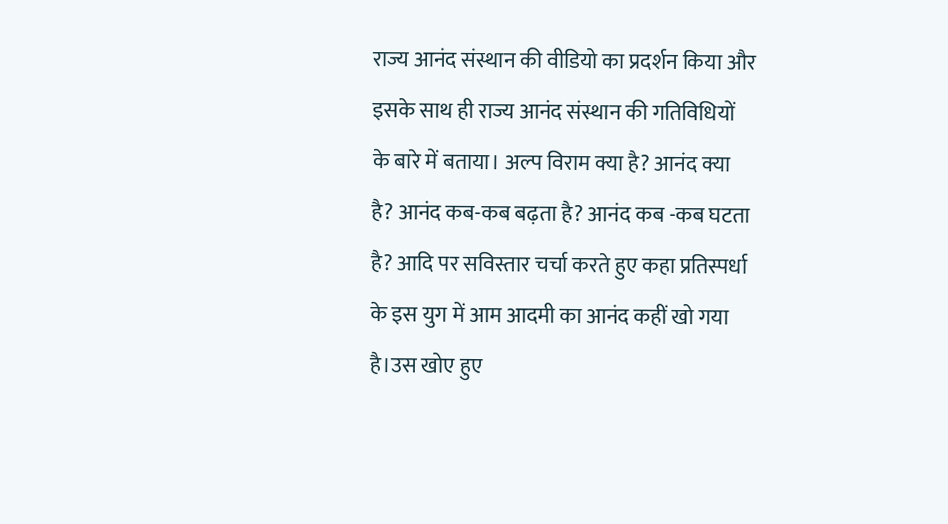राज्य आनंद संस्थान की वीडियो का प्रदर्शन किया और इसके साथ ही राज्य आनंद संस्थान की गतिविधियों के बारे में बताया। अल्प विराम क्या है? आनंद क्या है? आनंद कब-कब बढ़ता है? आनंद कब -कब घटता है? आदि पर सविस्तार चर्चा करते हुए कहा प्रतिस्पर्धा के इस युग में आम आदमी का आनंद कहीं खो गया है।उस खोए हुए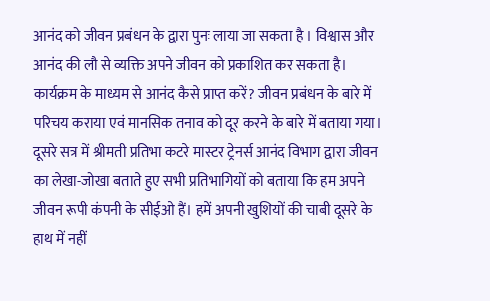आनंद को जीवन प्रबंधन के द्वारा पुनः लाया जा सकता है । विश्वास और आनंद की लौ से व्यक्ति अपने जीवन को प्रकाशित कर सकता है। कार्यक्रम के माध्यम से आनंद कैसे प्राप्त करें? जीवन प्रबंधन के बारे में परिचय कराया एवं मानसिक तनाव को दूर करने के बारे में बताया गया।
दूसरे सत्र में श्रीमती प्रतिभा कटरे मास्टर ट्रेनर्स आनंद विभाग द्वारा जीवन का लेखा-जोखा बताते हुए सभी प्रतिभागियों को बताया कि हम अपने जीवन रूपी कंपनी के सीईओ हैं। हमें अपनी खुशियों की चाबी दूसरे के हाथ में नहीं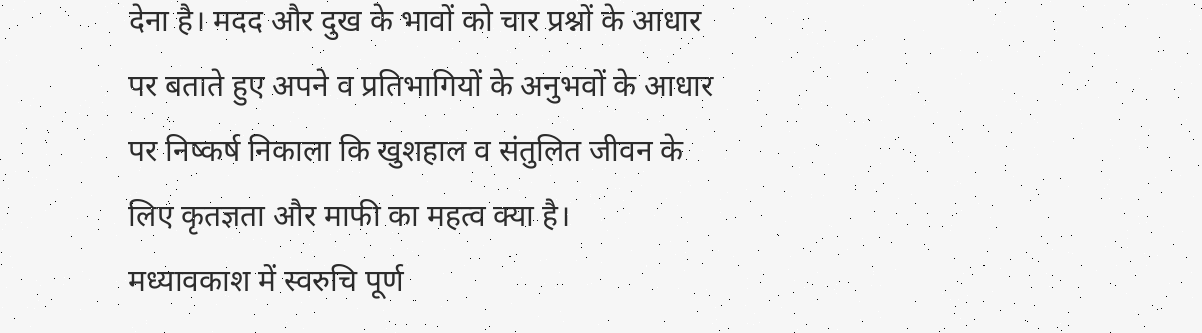देना है। मदद और दुख के भावों को चार प्रश्नों के आधार पर बताते हुए अपने व प्रतिभागियों के अनुभवों के आधार पर निष्कर्ष निकाला कि खुशहाल व संतुलित जीवन के लिए कृतज्ञता और माफी का महत्व क्या है।
मध्यावकाश में स्वरुचि पूर्ण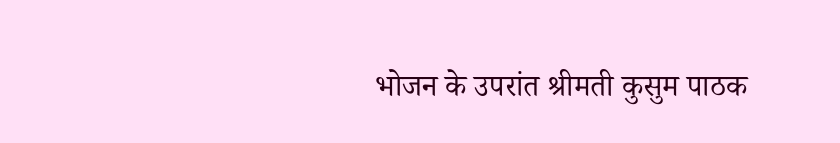भोजन के उपरांत श्रीमती कुसुम पाठक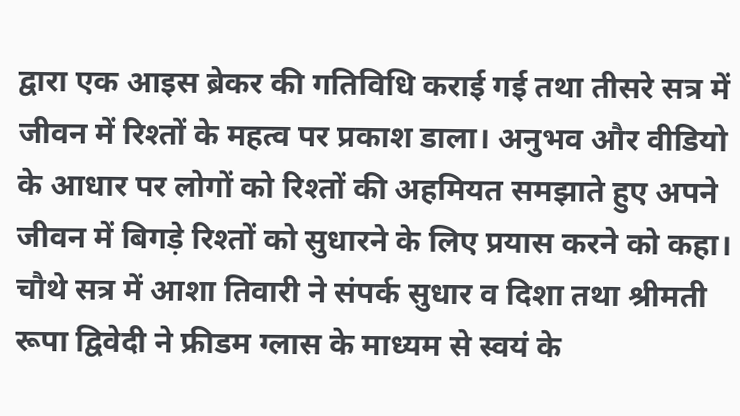द्वारा एक आइस ब्रेकर की गतिविधि कराई गई तथा तीसरे सत्र में जीवन में रिश्तों के महत्व पर प्रकाश डाला। अनुभव और वीडियो के आधार पर लोगों को रिश्तों की अहमियत समझाते हुए अपने जीवन में बिगड़े रिश्तों को सुधारने के लिए प्रयास करने को कहा। चौथे सत्र में आशा तिवारी ने संपर्क सुधार व दिशा तथा श्रीमती रूपा द्विवेदी ने फ्रीडम ग्लास के माध्यम से स्वयं के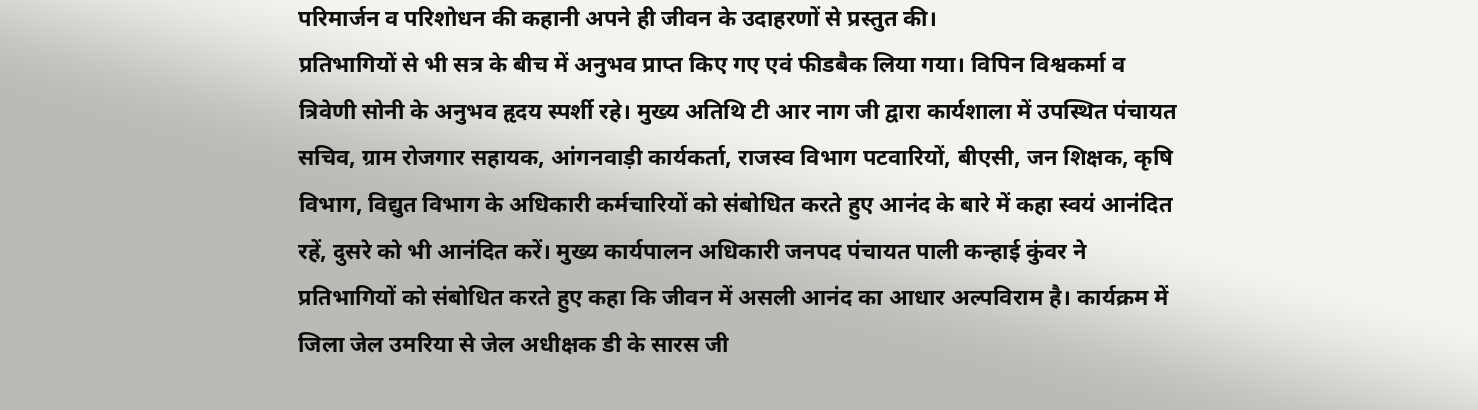परिमार्जन व परिशोधन की कहानी अपने ही जीवन के उदाहरणों से प्रस्तुत की।
प्रतिभागियों से भी सत्र के बीच में अनुभव प्राप्त किए गए एवं फीडबैक लिया गया। विपिन विश्वकर्मा व त्रिवेणी सोनी के अनुभव हृदय स्पर्शी रहे। मुख्य अतिथि टी आर नाग जी द्वारा कार्यशाला में उपस्थित पंचायत सचिव, ग्राम रोजगार सहायक, आंगनवाड़ी कार्यकर्ता, राजस्व विभाग पटवारियों, बीएसी, जन शिक्षक, कृषि विभाग, विद्युत विभाग के अधिकारी कर्मचारियों को संबोधित करते हुए आनंद के बारे में कहा स्वयं आनंदित रहें, दुसरे को भी आनंदित करें। मुख्य कार्यपालन अधिकारी जनपद पंचायत पाली कन्हाई कुंवर ने प्रतिभागियों को संबोधित करते हुए कहा कि जीवन में असली आनंद का आधार अल्पविराम है। कार्यक्रम में जिला जेल उमरिया से जेल अधीक्षक डी के सारस जी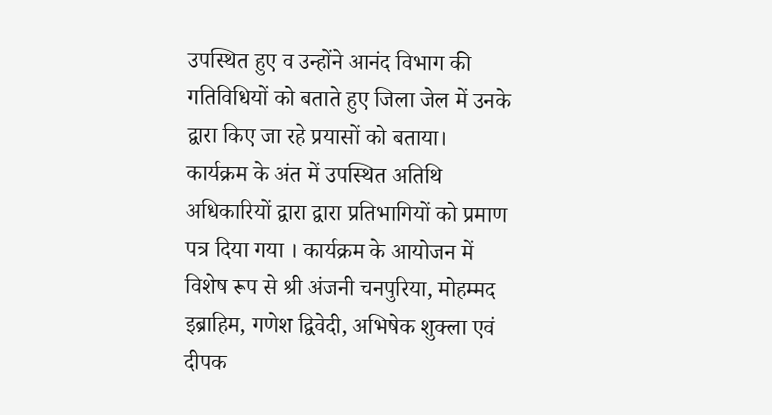उपस्थित हुए व उन्होंने आनंद विभाग की गतिविधियों को बताते हुए जिला जेल में उनके द्वारा किए जा रहे प्रयासों को बताया। कार्यक्रम के अंत में उपस्थित अतिथि अधिकारियों द्वारा द्वारा प्रतिभागियों को प्रमाण पत्र दिया गया । कार्यक्रम के आयोजन में विशेष रूप से श्री अंजनी चनपुरिया, मोहम्मद इब्राहिम, गणेश द्विवेदी, अभिषेक शुक्ला एवं दीपक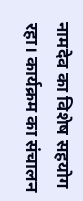नामदेव का विशेष सहयोग रहा। कार्यक्रम का संचालन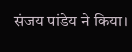संजय पांडेय ने किया।